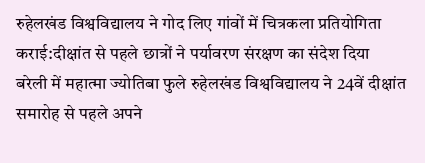रुहेलखंड विश्वविद्यालय ने गोद लिए गांवों में चित्रकला प्रतियोगिता कराई:दीक्षांत से पहले छात्रों ने पर्यावरण संरक्षण का संदेश दिया
बरेली में महात्मा ज्योतिबा फुले रुहेलखंड विश्वविद्यालय ने 24वें दीक्षांत समारोह से पहले अपने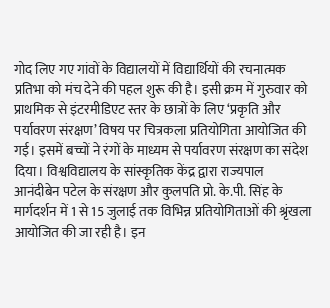गोद लिए गए गांवों के विद्यालयों में विद्यार्थियों की रचनात्मक प्रतिभा को मंच देने की पहल शुरू की है। इसी क्रम में गुरुवार को प्राथमिक से इंटरमीडिएट स्तर के छात्रों के लिए ‘प्रकृति और पर्यावरण संरक्षण’ विषय पर चित्रकला प्रतियोगिता आयोजित की गई। इसमें बच्चों ने रंगों के माध्यम से पर्यावरण संरक्षण का संदेश दिया। विश्वविद्यालय के सांस्कृतिक केंद्र द्वारा राज्यपाल आनंदीबेन पटेल के संरक्षण और कुलपति प्रो. के.पी. सिंह के मार्गदर्शन में 1 से 15 जुलाई तक विभिन्न प्रतियोगिताओं की श्रृंखला आयोजित की जा रही है। इन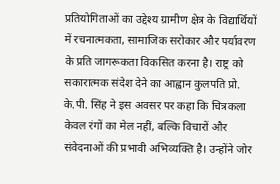प्रतियोगिताओं का उद्देश्य ग्रामीण क्षेत्र के विद्यार्थियों में रचनात्मकता, सामाजिक सरोकार और पर्यावरण के प्रति जागरूकता विकसित करना है। राष्ट्र को सकारात्मक संदेश देने का आह्वान कुलपति प्रो. के.पी. सिंह ने इस अवसर पर कहा कि चित्रकला केवल रंगों का मेल नहीं, बल्कि विचारों और संवेदनाओं की प्रभावी अभिव्यक्ति है। उन्होंने जोर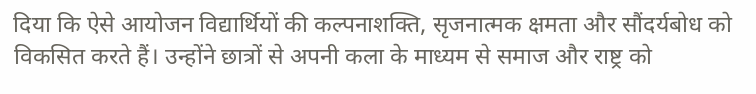दिया कि ऐसे आयोजन विद्यार्थियों की कल्पनाशक्ति, सृजनात्मक क्षमता और सौंदर्यबोध को विकसित करते हैं। उन्होंने छात्रों से अपनी कला के माध्यम से समाज और राष्ट्र को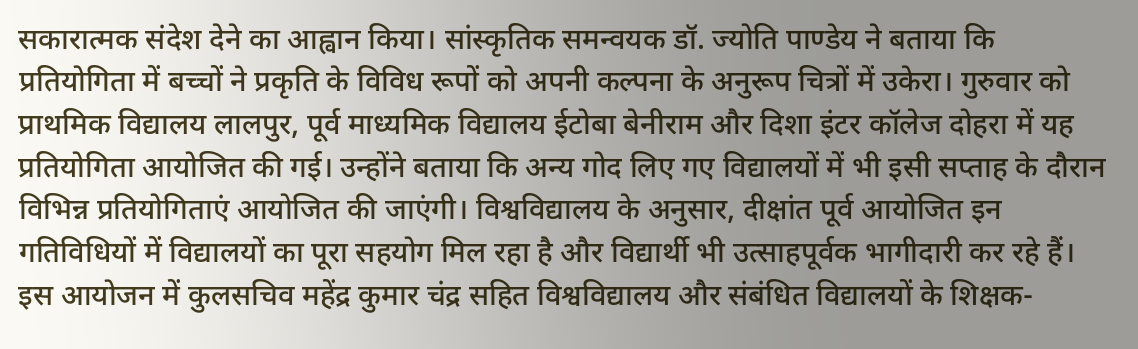सकारात्मक संदेश देने का आह्वान किया। सांस्कृतिक समन्वयक डॉ. ज्योति पाण्डेय ने बताया कि प्रतियोगिता में बच्चों ने प्रकृति के विविध रूपों को अपनी कल्पना के अनुरूप चित्रों में उकेरा। गुरुवार को प्राथमिक विद्यालय लालपुर, पूर्व माध्यमिक विद्यालय ईटोबा बेनीराम और दिशा इंटर कॉलेज दोहरा में यह प्रतियोगिता आयोजित की गई। उन्होंने बताया कि अन्य गोद लिए गए विद्यालयों में भी इसी सप्ताह के दौरान विभिन्न प्रतियोगिताएं आयोजित की जाएंगी। विश्वविद्यालय के अनुसार, दीक्षांत पूर्व आयोजित इन गतिविधियों में विद्यालयों का पूरा सहयोग मिल रहा है और विद्यार्थी भी उत्साहपूर्वक भागीदारी कर रहे हैं। इस आयोजन में कुलसचिव महेंद्र कुमार चंद्र सहित विश्वविद्यालय और संबंधित विद्यालयों के शिक्षक-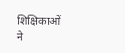शिक्षिकाओं ने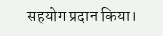सहयोग प्रदान किया।